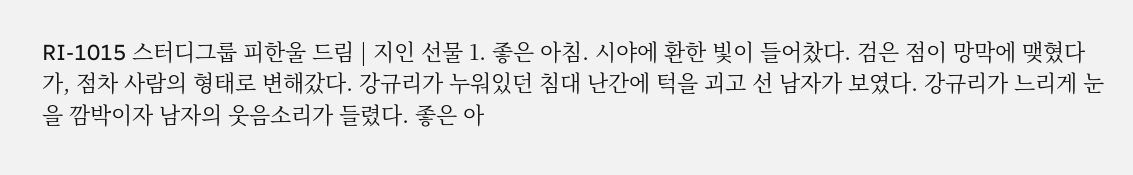RI-1015 스터디그룹 피한울 드림 | 지인 선물 1. 좋은 아침. 시야에 환한 빛이 들어찼다. 검은 점이 망막에 맺혔다가, 점차 사람의 형태로 변해갔다. 강규리가 누워있던 침대 난간에 턱을 괴고 선 남자가 보였다. 강규리가 느리게 눈을 깜박이자 남자의 웃음소리가 들렸다. 좋은 아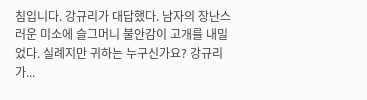침입니다. 강규리가 대답했다. 남자의 장난스러운 미소에 슬그머니 불안감이 고개를 내밀었다. 실례지만 귀하는 누구신가요? 강규리가...